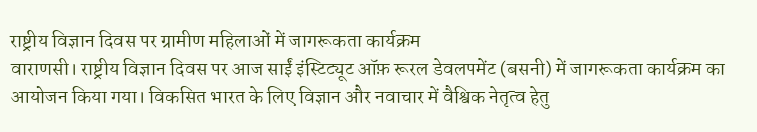राष्ट्रीय विज्ञान दिवस पर ग्रामीण महिलाओं में जागरूकता कार्यक्रम
वाराणसी। राष्ट्रीय विज्ञान दिवस पर आज साईं इंस्टिट्यूट ऑफ़ रूरल डेवलपमेंट (बसनी) में जागरूकता कार्यक्रम का आयोजन किया गया। विकसित भारत के लिए विज्ञान और नवाचार में वैश्विक नेतृत्व हेतु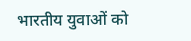भारतीय युवाओं को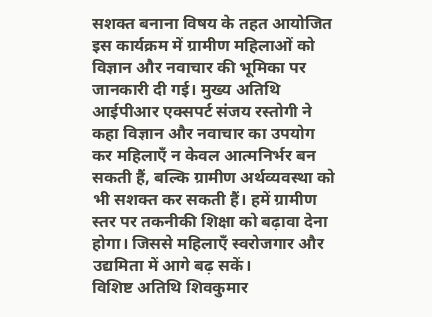सशक्त बनाना विषय के तहत आयोजित इस कार्यक्रम में ग्रामीण महिलाओं को विज्ञान और नवाचार की भूमिका पर जानकारी दी गई। मुख्य अतिथि आईपीआर एक्सपर्ट संजय रस्तोगी ने कहा विज्ञान और नवाचार का उपयोग कर महिलाएँ न केवल आत्मनिर्भर बन सकती हैं, बल्कि ग्रामीण अर्थव्यवस्था को भी सशक्त कर सकती हैं। हमें ग्रामीण स्तर पर तकनीकी शिक्षा को बढ़ावा देना होगा। जिससे महिलाएँ स्वरोजगार और उद्यमिता में आगे बढ़ सकें।
विशिष्ट अतिथि शिवकुमार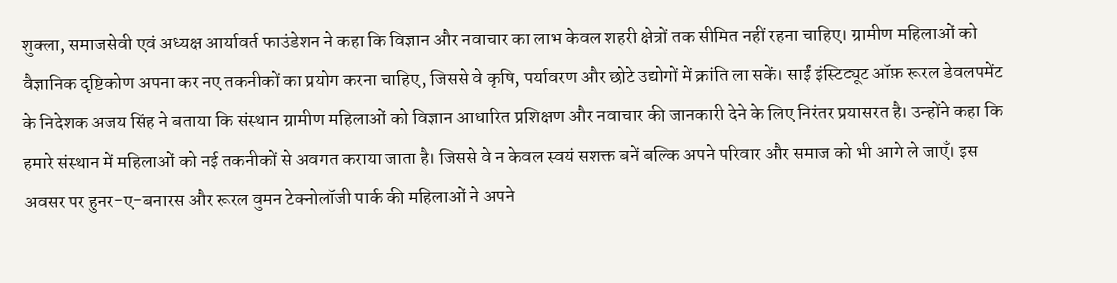शुक्ला, समाजसेवी एवं अध्यक्ष आर्यावर्त फाउंडेशन ने कहा कि विज्ञान और नवाचार का लाभ केवल शहरी क्षेत्रों तक सीमित नहीं रहना चाहिए। ग्रामीण महिलाओं को वैज्ञानिक दृष्टिकोण अपना कर नए तकनीकों का प्रयोग करना चाहिए, जिससे वे कृषि, पर्यावरण और छोटे उद्योगों में क्रांति ला सकें। साईं इंस्टिट्यूट ऑफ़ रूरल डेवलपमेंट के निदेशक अजय सिंह ने बताया कि संस्थान ग्रामीण महिलाओं को विज्ञान आधारित प्रशिक्षण और नवाचार की जानकारी देने के लिए निरंतर प्रयासरत है। उन्होंने कहा कि हमारे संस्थान में महिलाओं को नई तकनीकों से अवगत कराया जाता है। जिससे वे न केवल स्वयं सशक्त बनें बल्कि अपने परिवार और समाज को भी आगे ले जाएँ। इस अवसर पर हुनर-ए-बनारस और रूरल वुमन टेक्नोलॉजी पार्क की महिलाओं ने अपने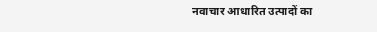नवाचार आधारित उत्पादों का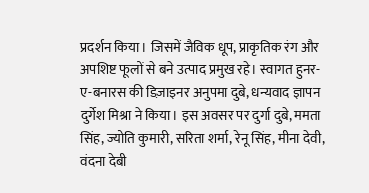प्रदर्शन किया। जिसमें जैविक धूप, प्राकृतिक रंग और अपशिष्ट फूलों से बने उत्पाद प्रमुख रहे। स्वागत हुनर-ए-बनारस की डिज़ाइनर अनुपमा दुबे, धन्यवाद ज्ञापन दुर्गेश मिश्रा ने किया। इस अवसर पर दुर्गा दुबे, ममता सिंह, ज्योति कुमारी, सरिता शर्मा, रेनू सिंह, मीना देवी, वंदना देबी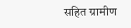सहित ग्रामीण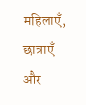महिलाएँ, छात्राएँ और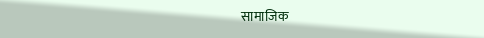सामाजिक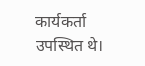कार्यकर्ता उपस्थित थे।